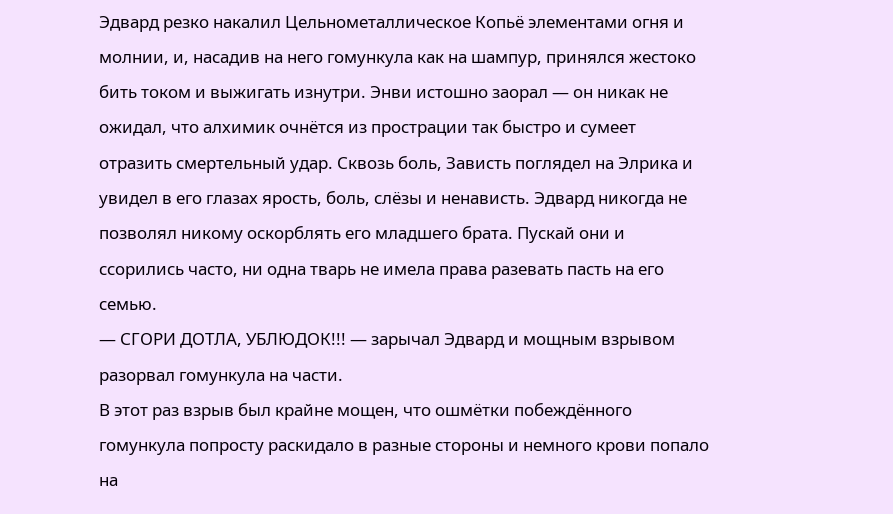Эдвард резко накалил Цельнометаллическое Копьё элементами огня и молнии, и, насадив на него гомункула как на шампур, принялся жестоко бить током и выжигать изнутри. Энви истошно заорал — он никак не ожидал, что алхимик очнётся из прострации так быстро и сумеет отразить смертельный удар. Сквозь боль, Зависть поглядел на Элрика и увидел в его глазах ярость, боль, слёзы и ненависть. Эдвард никогда не позволял никому оскорблять его младшего брата. Пускай они и ссорились часто, ни одна тварь не имела права разевать пасть на его семью.
— СГОРИ ДОТЛА, УБЛЮДОК!!! — зарычал Эдвард и мощным взрывом разорвал гомункула на части.
В этот раз взрыв был крайне мощен, что ошмётки побеждённого гомункула попросту раскидало в разные стороны и немного крови попало на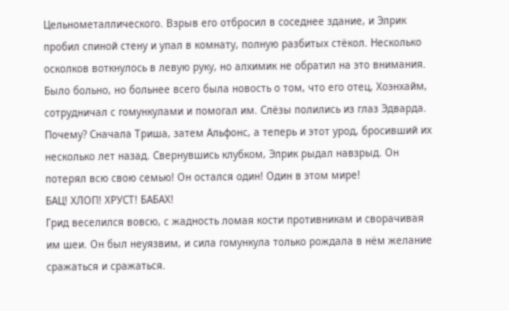Цельнометаллического. Взрыв его отбросил в соседнее здание, и Элрик пробил спиной стену и упал в комнату, полную разбитых стёкол. Несколько осколков воткнулось в левую руку, но алхимик не обратил на это внимания. Было больно, но больнее всего была новость о том, что его отец, Хоэнхайм, сотрудничал с гомункулами и помогал им. Слёзы полились из глаз Эдварда. Почему? Сначала Триша, затем Альфонс, а теперь и этот урод, бросивший их несколько лет назад. Свернувшись клубком, Элрик рыдал навзрыд. Он потерял всю свою семью! Он остался один! Один в этом мире!
БАЦ! ХЛОП! ХРУСТ! БАБАХ!
Грид веселился вовсю, с жадность ломая кости противникам и сворачивая им шеи. Он был неуязвим, и сила гомункула только рождала в нём желание сражаться и сражаться.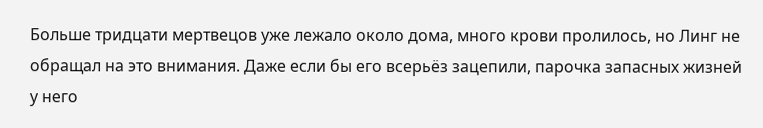Больше тридцати мертвецов уже лежало около дома, много крови пролилось, но Линг не обращал на это внимания. Даже если бы его всерьёз зацепили, парочка запасных жизней у него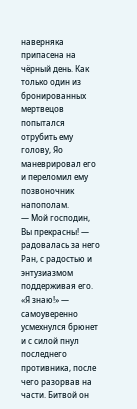наверняка припасена на чёрный день. Как только один из бронированных мертвецов попытался отрубить ему голову, Яо маневрировал его и переломил ему позвоночник напополам.
— Мой господин, Вы прекрасны! — радовалась за него Ран, с радостью и энтузиазмом поддерживая его.
«Я знаю!» — самоуверенно усмехнулся брюнет и с силой пнул последнего противника, после чего разорвав на части. Битвой он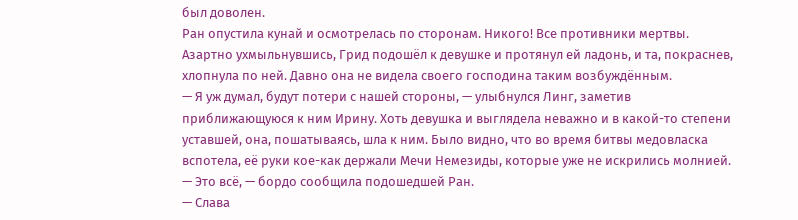был доволен.
Ран опустила кунай и осмотрелась по сторонам. Никого! Все противники мертвы. Азартно ухмыльнувшись, Грид подошёл к девушке и протянул ей ладонь, и та, покраснев, хлопнула по ней. Давно она не видела своего господина таким возбуждённым.
— Я уж думал, будут потери с нашей стороны, — улыбнулся Линг, заметив приближающуюся к ним Ирину. Хоть девушка и выглядела неважно и в какой-то степени уставшей, она, пошатываясь, шла к ним. Было видно, что во время битвы медовласка вспотела, её руки кое-как держали Мечи Немезиды, которые уже не искрились молнией.
— Это всё, — бордо сообщила подошедшей Ран.
— Слава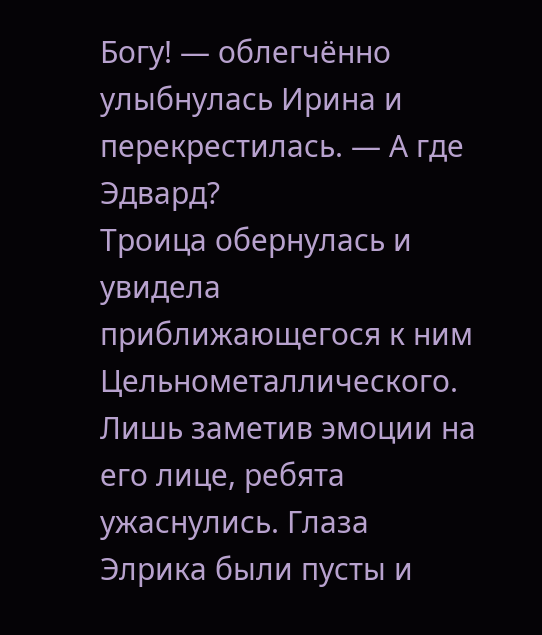Богу! — облегчённо улыбнулась Ирина и перекрестилась. — А где Эдвард?
Троица обернулась и увидела приближающегося к ним Цельнометаллического. Лишь заметив эмоции на его лице, ребята ужаснулись. Глаза Элрика были пусты и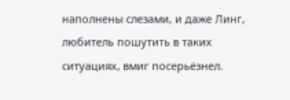наполнены слезами, и даже Линг, любитель пошутить в таких ситуациях, вмиг посерьёзнел.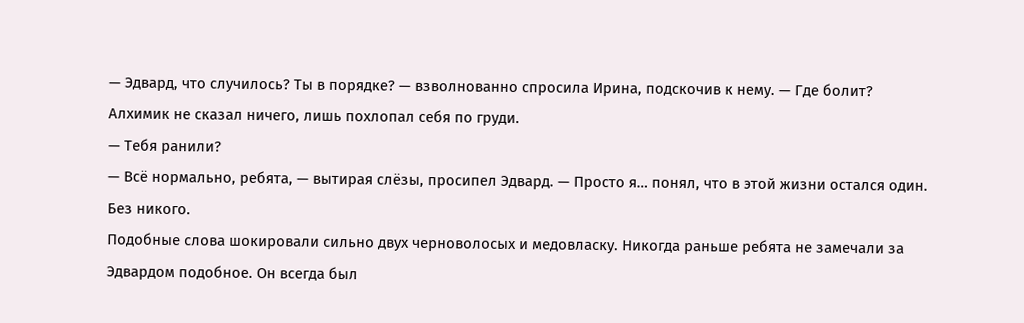— Эдвард, что случилось? Ты в порядке? — взволнованно спросила Ирина, подскочив к нему. — Где болит?
Алхимик не сказал ничего, лишь похлопал себя по груди.
— Тебя ранили?
— Всё нормально, ребята, — вытирая слёзы, просипел Эдвард. — Просто я… понял, что в этой жизни остался один. Без никого.
Подобные слова шокировали сильно двух черноволосых и медовласку. Никогда раньше ребята не замечали за Эдвардом подобное. Он всегда был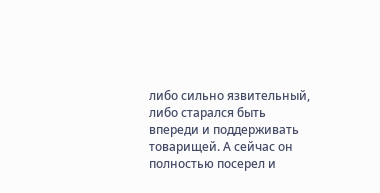либо сильно язвительный, либо старался быть впереди и поддерживать товарищей. А сейчас он полностью посерел и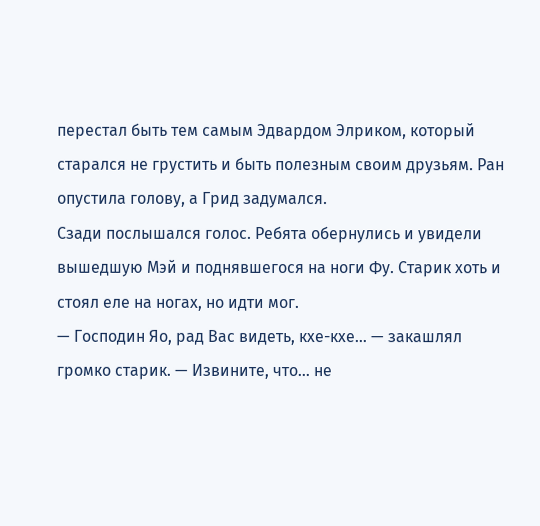перестал быть тем самым Эдвардом Элриком, который старался не грустить и быть полезным своим друзьям. Ран опустила голову, а Грид задумался.
Сзади послышался голос. Ребята обернулись и увидели вышедшую Мэй и поднявшегося на ноги Фу. Старик хоть и стоял еле на ногах, но идти мог.
— Господин Яо, рад Вас видеть, кхе-кхе… — закашлял громко старик. — Извините, что… не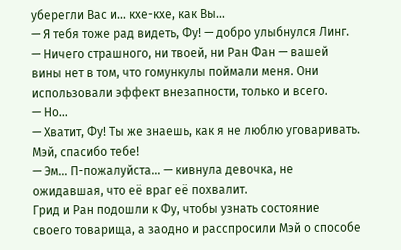уберегли Вас и… кхе-кхе, как Вы…
— Я тебя тоже рад видеть, Фу! — добро улыбнулся Линг. — Ничего страшного, ни твоей, ни Ран Фан — вашей вины нет в том, что гомункулы поймали меня. Они использовали эффект внезапности, только и всего.
— Но…
— Хватит, Фу! Ты же знаешь, как я не люблю уговаривать. Мэй, спасибо тебе!
— Эм… П-пожалуйста… — кивнула девочка, не ожидавшая, что её враг её похвалит.
Грид и Ран подошли к Фу, чтобы узнать состояние своего товарища, а заодно и расспросили Мэй о способе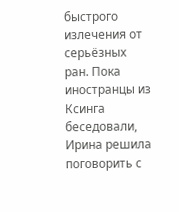быстрого излечения от серьёзных ран. Пока иностранцы из Ксинга беседовали, Ирина решила поговорить с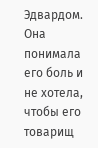Эдвардом. Она понимала его боль и не хотела, чтобы его товарищ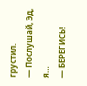грустил.
— Послушай, Эд, я…
— БЕРЕГИСЬ!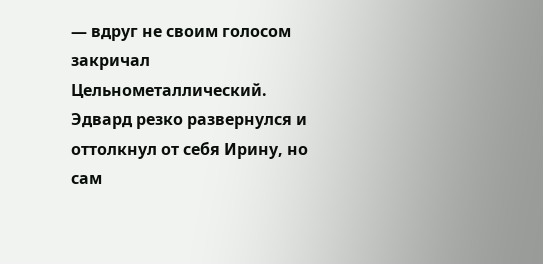— вдруг не своим голосом закричал Цельнометаллический.
Эдвард резко развернулся и оттолкнул от себя Ирину, но сам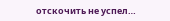отскочить не успел…